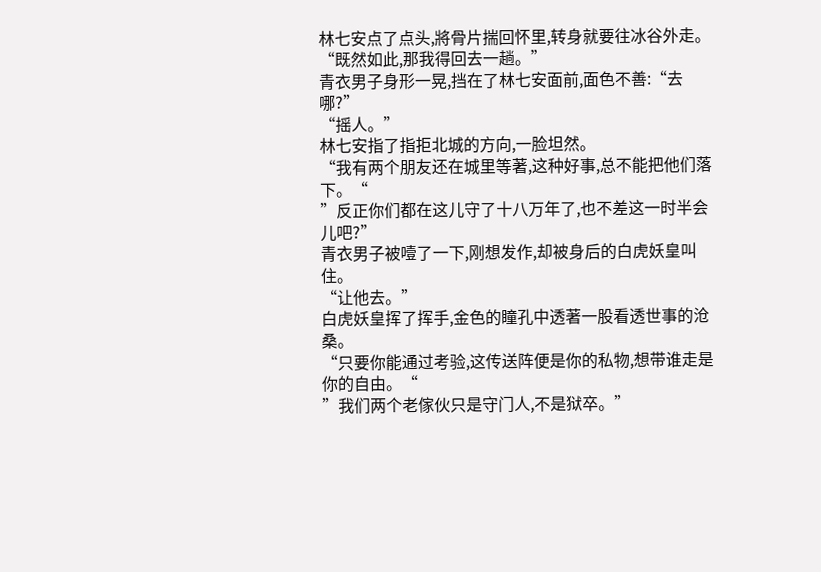林七安点了点头,將骨片揣回怀里,转身就要往冰谷外走。
“既然如此,那我得回去一趟。”
青衣男子身形一晃,挡在了林七安面前,面色不善:“去哪?”
“摇人。”
林七安指了指拒北城的方向,一脸坦然。
“我有两个朋友还在城里等著,这种好事,总不能把他们落下。“
”反正你们都在这儿守了十八万年了,也不差这一时半会儿吧?”
青衣男子被噎了一下,刚想发作,却被身后的白虎妖皇叫住。
“让他去。”
白虎妖皇挥了挥手,金色的瞳孔中透著一股看透世事的沧桑。
“只要你能通过考验,这传送阵便是你的私物,想带谁走是你的自由。“
”我们两个老傢伙只是守门人,不是狱卒。”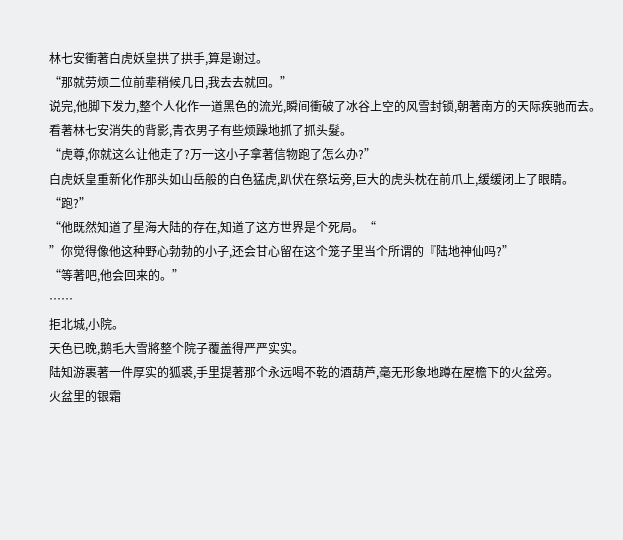林七安衝著白虎妖皇拱了拱手,算是谢过。
“那就劳烦二位前辈稍候几日,我去去就回。”
说完,他脚下发力,整个人化作一道黑色的流光,瞬间衝破了冰谷上空的风雪封锁,朝著南方的天际疾驰而去。
看著林七安消失的背影,青衣男子有些烦躁地抓了抓头髮。
“虎尊,你就这么让他走了?万一这小子拿著信物跑了怎么办?”
白虎妖皇重新化作那头如山岳般的白色猛虎,趴伏在祭坛旁,巨大的虎头枕在前爪上,缓缓闭上了眼睛。
“跑?”
“他既然知道了星海大陆的存在,知道了这方世界是个死局。“
”你觉得像他这种野心勃勃的小子,还会甘心留在这个笼子里当个所谓的『陆地神仙吗?”
“等著吧,他会回来的。”
……
拒北城,小院。
天色已晚,鹅毛大雪將整个院子覆盖得严严实实。
陆知游裹著一件厚实的狐裘,手里提著那个永远喝不乾的酒葫芦,毫无形象地蹲在屋檐下的火盆旁。
火盆里的银霜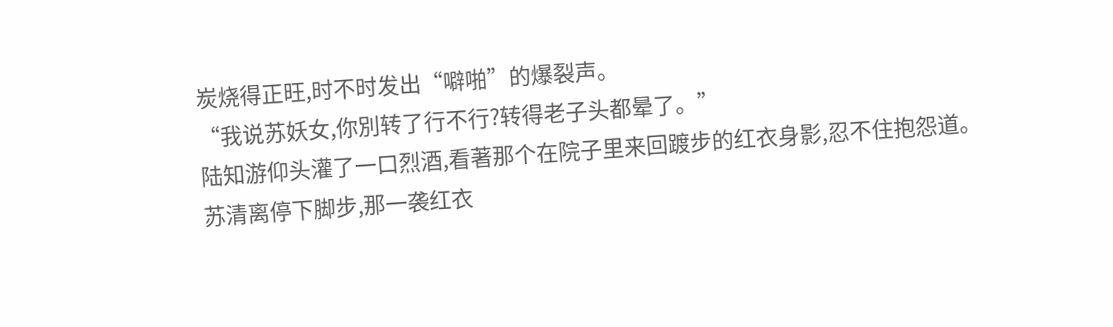炭烧得正旺,时不时发出“噼啪”的爆裂声。
“我说苏妖女,你別转了行不行?转得老子头都晕了。”
陆知游仰头灌了一口烈酒,看著那个在院子里来回踱步的红衣身影,忍不住抱怨道。
苏清离停下脚步,那一袭红衣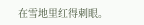在雪地里红得刺眼。